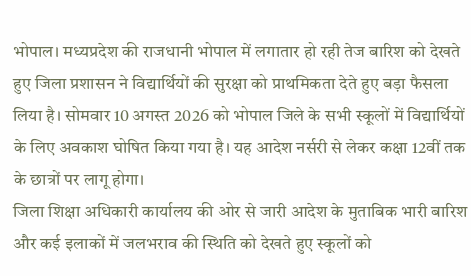भोपाल। मध्यप्रदेश की राजधानी भोपाल में लगातार हो रही तेज बारिश को देखते हुए जिला प्रशासन ने विद्यार्थियों की सुरक्षा को प्राथमिकता देते हुए बड़ा फैसला लिया है। सोमवार 10 अगस्त 2026 को भोपाल जिले के सभी स्कूलों में विद्यार्थियों के लिए अवकाश घोषित किया गया है। यह आदेश नर्सरी से लेकर कक्षा 12वीं तक के छात्रों पर लागू होगा।
जिला शिक्षा अधिकारी कार्यालय की ओर से जारी आदेश के मुताबिक भारी बारिश और कई इलाकों में जलभराव की स्थिति को देखते हुए स्कूलों को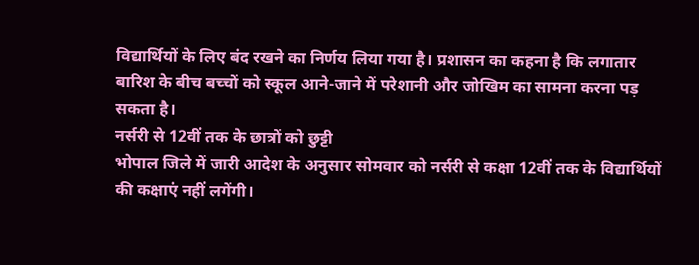विद्यार्थियों के लिए बंद रखने का निर्णय लिया गया है। प्रशासन का कहना है कि लगातार बारिश के बीच बच्चों को स्कूल आने-जाने में परेशानी और जोखिम का सामना करना पड़ सकता है।
नर्सरी से 12वीं तक के छात्रों को छुट्टी
भोपाल जिले में जारी आदेश के अनुसार सोमवार को नर्सरी से कक्षा 12वीं तक के विद्यार्थियों की कक्षाएं नहीं लगेंगी।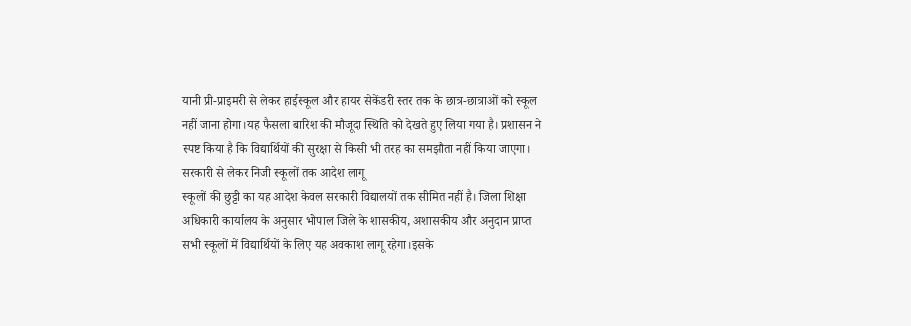यानी प्री-प्राइमरी से लेकर हाईस्कूल और हायर सेकेंडरी स्तर तक के छात्र-छात्राओं को स्कूल नहीं जाना होगा।यह फैसला बारिश की मौजूदा स्थिति को देखते हुए लिया गया है। प्रशासन ने स्पष्ट किया है कि विद्यार्थियों की सुरक्षा से किसी भी तरह का समझौता नहीं किया जाएगा।
सरकारी से लेकर निजी स्कूलों तक आदेश लागू
स्कूलों की छुट्टी का यह आदेश केवल सरकारी विद्यालयों तक सीमित नहीं है। जिला शिक्षा अधिकारी कार्यालय के अनुसार भोपाल जिले के शासकीय, अशासकीय और अनुदान प्राप्त सभी स्कूलों में विद्यार्थियों के लिए यह अवकाश लागू रहेगा।इसके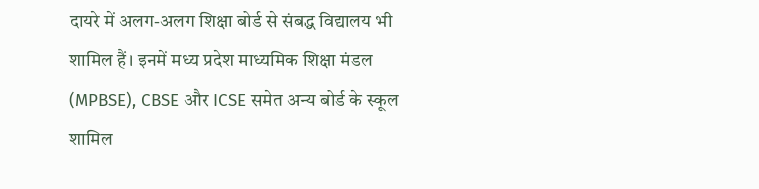दायरे में अलग-अलग शिक्षा बोर्ड से संबद्ध विद्यालय भी शामिल हैं। इनमें मध्य प्रदेश माध्यमिक शिक्षा मंडल (MPBSE), CBSE और ICSE समेत अन्य बोर्ड के स्कूल शामिल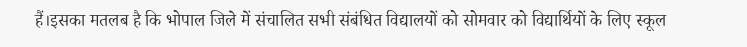हैं।इसका मतलब है कि भोपाल जिले में संचालित सभी संबंधित विद्यालयों को सोमवार को विद्यार्थियों के लिए स्कूल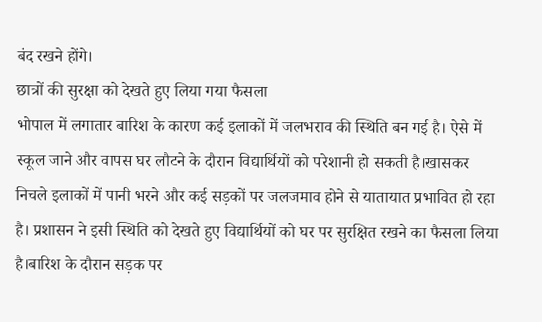बंद रखने होंगे।
छात्रों की सुरक्षा को देखते हुए लिया गया फैसला
भोपाल में लगातार बारिश के कारण कई इलाकों में जलभराव की स्थिति बन गई है। ऐसे में स्कूल जाने और वापस घर लौटने के दौरान विद्यार्थियों को परेशानी हो सकती है।खासकर निचले इलाकों में पानी भरने और कई सड़कों पर जलजमाव होने से यातायात प्रभावित हो रहा है। प्रशासन ने इसी स्थिति को देखते हुए विद्यार्थियों को घर पर सुरक्षित रखने का फैसला लिया है।बारिश के दौरान सड़क पर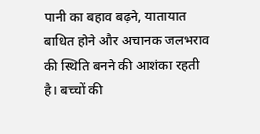पानी का बहाव बढ़ने, यातायात बाधित होने और अचानक जलभराव की स्थिति बनने की आशंका रहती है। बच्चों की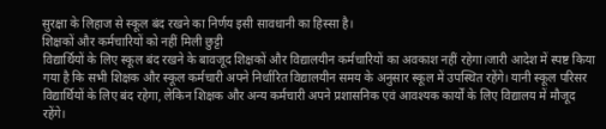सुरक्षा के लिहाज से स्कूल बंद रखने का निर्णय इसी सावधानी का हिस्सा है।
शिक्षकों और कर्मचारियों को नहीं मिली छुट्टी
विद्यार्थियों के लिए स्कूल बंद रखने के बावजूद शिक्षकों और विद्यालयीन कर्मचारियों का अवकाश नहीं रहेगा।जारी आदेश में स्पष्ट किया गया है कि सभी शिक्षक और स्कूल कर्मचारी अपने निर्धारित विद्यालयीन समय के अनुसार स्कूल में उपस्थित रहेंगे। यानी स्कूल परिसर विद्यार्थियों के लिए बंद रहेगा, लेकिन शिक्षक और अन्य कर्मचारी अपने प्रशासनिक एवं आवश्यक कार्यों के लिए विद्यालय में मौजूद रहेंगे।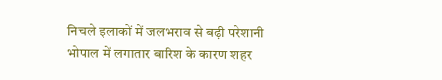निचले इलाकों में जलभराव से बढ़ी परेशानी
भोपाल में लगातार बारिश के कारण शहर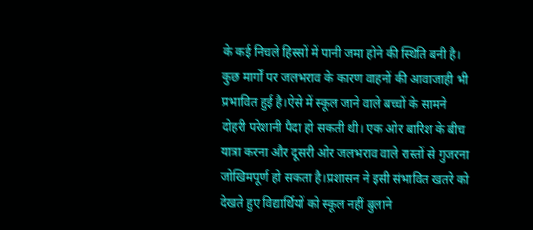के कई निचले हिस्सों में पानी जमा होने की स्थिति बनी है। कुछ मार्गों पर जलभराव के कारण वाहनों की आवाजाही भी प्रभावित हुई है।ऐसे में स्कूल जाने वाले बच्चों के सामने दोहरी परेशानी पैदा हो सकती थी। एक ओर बारिश के बीच यात्रा करना और दूसरी ओर जलभराव वाले रास्तों से गुजरना जोखिमपूर्ण हो सकता है।प्रशासन ने इसी संभावित खतरे को देखते हुए विद्यार्थियों को स्कूल नहीं बुलाने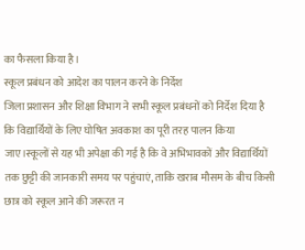का फैसला किया है।
स्कूल प्रबंधन को आदेश का पालन करने के निर्देश
जिला प्रशासन और शिक्षा विभाग ने सभी स्कूल प्रबंधनों को निर्देश दिया है कि विद्यार्थियों के लिए घोषित अवकाश का पूरी तरह पालन किया जाए।स्कूलों से यह भी अपेक्षा की गई है कि वे अभिभावकों और विद्यार्थियों तक छुट्टी की जानकारी समय पर पहुंचाएं, ताकि खराब मौसम के बीच किसी छात्र को स्कूल आने की जरूरत न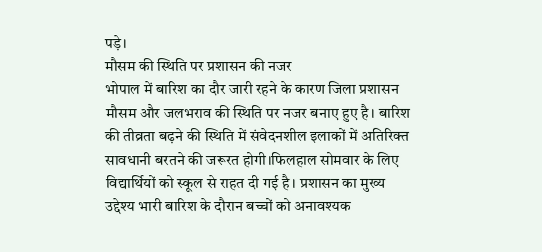पड़े।
मौसम की स्थिति पर प्रशासन की नजर
भोपाल में बारिश का दौर जारी रहने के कारण जिला प्रशासन मौसम और जलभराव की स्थिति पर नजर बनाए हुए है। बारिश की तीव्रता बढ़ने की स्थिति में संवेदनशील इलाकों में अतिरिक्त सावधानी बरतने की जरूरत होगी।फिलहाल सोमवार के लिए विद्यार्थियों को स्कूल से राहत दी गई है। प्रशासन का मुख्य उद्देश्य भारी बारिश के दौरान बच्चों को अनावश्यक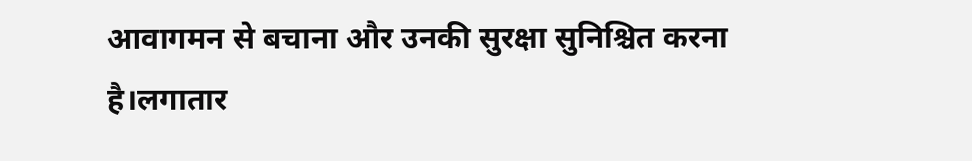आवागमन से बचाना और उनकी सुरक्षा सुनिश्चित करना है।लगातार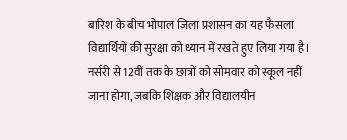बारिश के बीच भोपाल जिला प्रशासन का यह फैसला विद्यार्थियों की सुरक्षा को ध्यान में रखते हुए लिया गया है। नर्सरी से 12वीं तक के छात्रों को सोमवार को स्कूल नहीं जाना होगा, जबकि शिक्षक और विद्यालयीन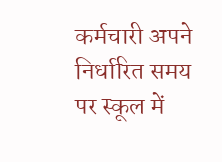कर्मचारी अपने निर्धारित समय पर स्कूल में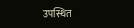उपस्थित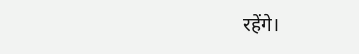रहेंगे।